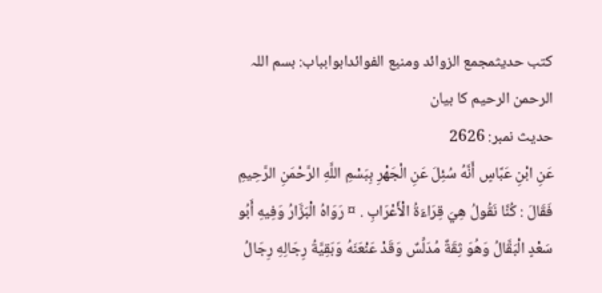کتب حدیثمجمع الزوائد ومنبع الفوائدابوابباب: بسم اللہ الرحمن الرحیم کا بیان
حدیث نمبر: 2626
عَنِ ابْنِ عَبَّاسٍ أَنَّهُ سُئِلَ عَنِ الْجَهْرِ بِبَسْمِ اللَّهِ الرَّحْمَنِ الرَّحِيمِ فَقَالَ : كُنَّا نَقُولُ هِيَ قِرَاءَةُ الْأَعْرَابِ . ¤ رَوَاهُ الْبَزَّارُ وَفِيهِ أَبُو سَعْدٍ الْبَقَّالُ وَهُوَ ثِقَةٌ مُدَلِّسٌ وَقَدْ عَنْعَنَهُ وَبَقِيَّةُ رِجَالِهِ رِجَالُ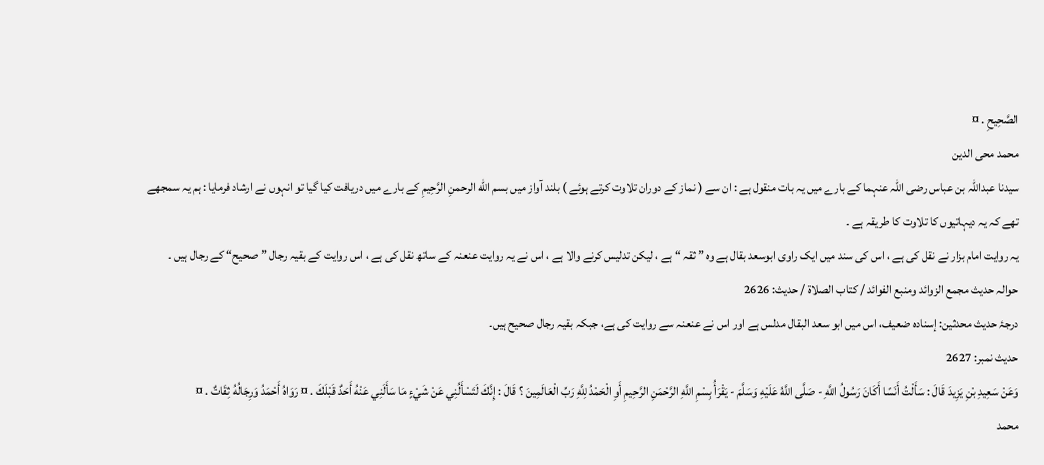الصَّحِيحِ . ¤
محمد محی الدین
سیدنا عبداللہ بن عباس رضی اللہ عنہما کے بارے میں یہ بات منقول ہے : ان سے ( نماز کے دوران تلاوت کرتے ہوئے ) بلند آواز میں بسم الله الرحمنِ الرَّحِیمِ کے بارے میں دریافت کیا گیا تو انہوں نے ارشاد فرمایا : ہم یہ سمجھے تھے کہ یہ دیہاتیوں کا تلاوت کا طریقہ ہے ۔
یہ روایت امام بزار نے نقل کی ہے ، اس کی سند میں ایک راوی ابوسعد بقال ہے وہ ” ثقہ “ ہے ، لیکن تدلیس کرنے والا ہے ، اس نے یہ روایت عنعنہ کے ساتھ نقل کی ہے ، اس روایت کے بقیہ رجال ” صحیح“ کے رجال ہیں ۔
حوالہ حدیث مجمع الزوائد ومنبع الفوائد / كتاب الصلاة / حدیث: 2626
درجۂ حدیث محدثین: إسنادہ ضعیف، اس میں ابو سعد البقال مدلس ہے اور اس نے عنعنہ سے روایت کی ہے، جبکہ بقیہ رجال صحیح ہیں۔
حدیث نمبر: 2627
وَعَنْ سَعِيدِ بْنِ يَزِيدَ قَالَ : سَأَلْتُ أَنَسًا أَكَانَ رَسُولُ اللَّهِ - صَلَّى اللَّهُ عَلَيْهِ وَسَلَّمَ - يَقْرَأُ بِسْمِ اللَّهِ الرَّحْمَنِ الرَّحِيمِ أَوِ الْحَمْدُ لِلَّهِ رَبِّ الْعَالَمِينَ ؟ قَالَ : إِنَّكَ لَتَسْأَلُنِي عَنْ شَيْءٍ مَا سَأَلَنِي عَنْهُ أَحَدٌ قَبْلَكَ . ¤ رَوَاهُ أَحْمَدُ وَرِجَالُهُ ثِقَاتٌ . ¤
محمد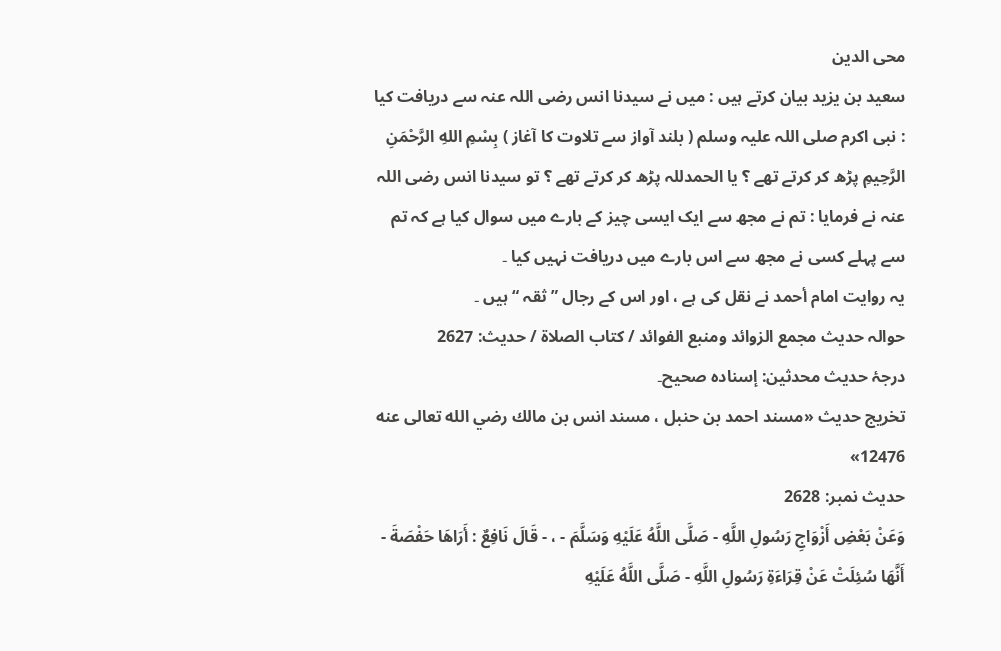محی الدین
سعید بن یزید بیان کرتے ہیں : میں نے سیدنا انس رضی اللہ عنہ سے دریافت کیا : نبی اکرم صلی اللہ علیہ وسلم ( بلند آواز سے تلاوت کا آغاز ) بِسْمِ اللهِ الرَّحْمَنِ الرَّحِیمِ پڑھ کر کرتے تھے ؟ یا الحمدللہ پڑھ کر کرتے تھے ؟ تو سیدنا انس رضی اللہ عنہ نے فرمایا : تم نے مجھ سے ایک ایسی چیز کے بارے میں سوال کیا ہے کہ تم سے پہلے کسی نے مجھ سے اس بارے میں دریافت نہیں کیا ۔
یہ روایت امام أحمد نے نقل کی ہے ، اور اس کے رجال ” ثقہ “ ہیں ۔
حوالہ حدیث مجمع الزوائد ومنبع الفوائد / كتاب الصلاة / حدیث: 2627
درجۂ حدیث محدثین: إسنادہ صحیح۔
تخریج حدیث «مسند احمد بن حنبل ، مسند انس بن مالك رضي الله تعالى عنه 12476»
حدیث نمبر: 2628
وَعَنْ بَعْضِ أَزْوَاجِ رَسُولِ اللَّهِ - صَلَّى اللَّهُ عَلَيْهِ وَسَلَّمَ - ، - قَالَ نَافِعٌ : أَرَاهَا حَفْصَةَ - أَنَّهَا سُئِلَتْ عَنْ قِرَاءَةِ رَسُولِ اللَّهِ - صَلَّى اللَّهُ عَلَيْهِ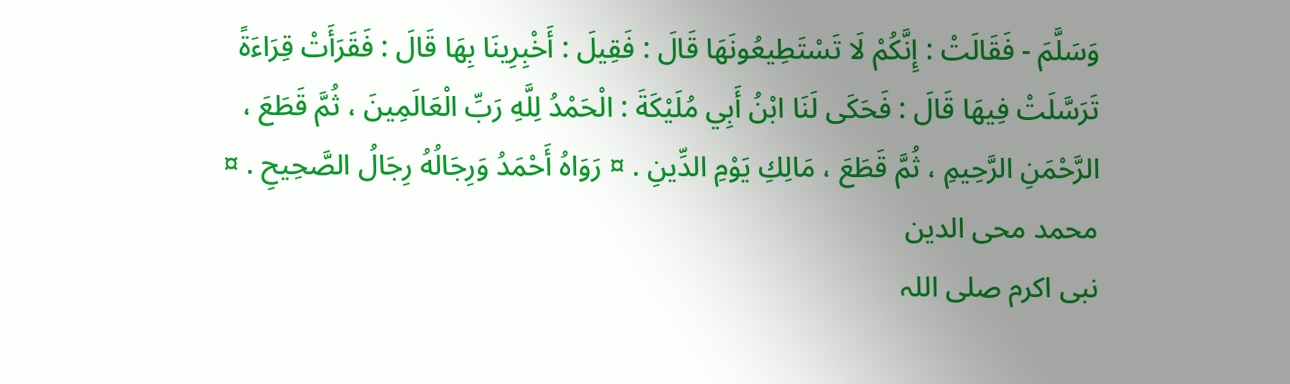وَسَلَّمَ - فَقَالَتْ : إِنَّكُمْ لَا تَسْتَطِيعُونَهَا قَالَ : فَقِيلَ : أَخْبِرِينَا بِهَا قَالَ : فَقَرَأَتْ قِرَاءَةً تَرَسَّلَتْ فِيهَا قَالَ : فَحَكَى لَنَا ابْنُ أَبِي مُلَيْكَةَ : الْحَمْدُ لِلَّهِ رَبِّ الْعَالَمِينَ ، ثُمَّ قَطَعَ ، الرَّحْمَنِ الرَّحِيمِ ، ثُمَّ قَطَعَ ، مَالِكِ يَوْمِ الدِّينِ . ¤ رَوَاهُ أَحْمَدُ وَرِجَالُهُ رِجَالُ الصَّحِيحِ . ¤
محمد محی الدین
نبی اکرم صلی اللہ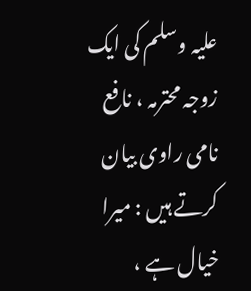علیہ وسلم کی ایک زوجہ محترمہ ، نافع نامی راوی بیان کرتے ہیں : میرا خیال ہے ،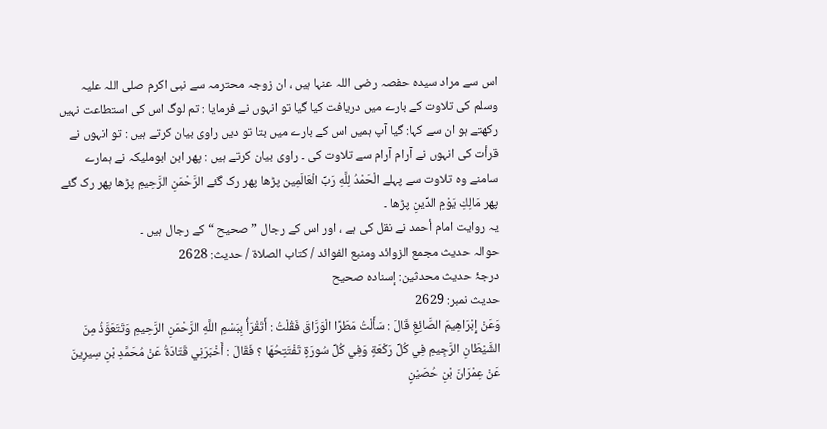اس سے مراد سیدہ حفصہ رضی اللہ عنہا ہیں ، ان زوجہ محترمہ سے نبی اکرم صلی اللہ علیہ وسلم کی تلاوت کے بارے میں دریافت کیا گیا تو انہوں نے فرمایا : تم لوگ اس کی استطاعت نہیں رکھتے ہو ان سے کہا: گیا آپ ہمیں اس کے بارے میں بتا تو دیں راوی بیان کرتے ہیں : تو انہوں نے قرأت کی انہوں نے آرام آرام سے تلاوت کی ۔ راوی بیان کرتے ہیں : پھر ابن ابوملیکہ نے ہمارے سامنے وہ تلاوت سے پہلے الْحَمْدُ لِلَّهِ رَبِّ الْعَالَمِین پڑھا پھر رک گئے الرَّحْمَنِ الرَّحِیمِ پڑھا پھر رک گئے پھر مَالِكِ يَوْمِ الدِّینِ پڑھا ۔
یہ روایت امام أحمد نے نقل کی ہے ، اور اس کے رجال ” صحیح “ کے رجال ہیں ۔
حوالہ حدیث مجمع الزوائد ومنبع الفوائد / كتاب الصلاة / حدیث: 2628
درجۂ حدیث محدثین: إسنادہ صحیح
حدیث نمبر: 2629
وَعَنْ إِبْرَاهِيمَ الصَّائِغِ قَالَ : سَأَلْتُ مَطَرًا الْوَرَّاقَ فَقُلْتُ : أَتَقْرَأُ بِبَسْمِ اللَّهِ الرَّحْمَنِ الرَّحِيمِ وَتَتَعَوَّذُ مِنَ الشَّيْطَانِ الرَّجِيمِ فِي كُلِّ رَكْعَةٍ وَفِي كُلِّ سُورَةٍ تَفْتَتِحُهَا ؟ فَقَالَ : أَخْبَرَنِي قَتَادَةُ عَنْ مُحَمَّدِ بْنِ سِيرِينَ عَنْ عِمْرَانَ بْنِ حُصَيْنٍ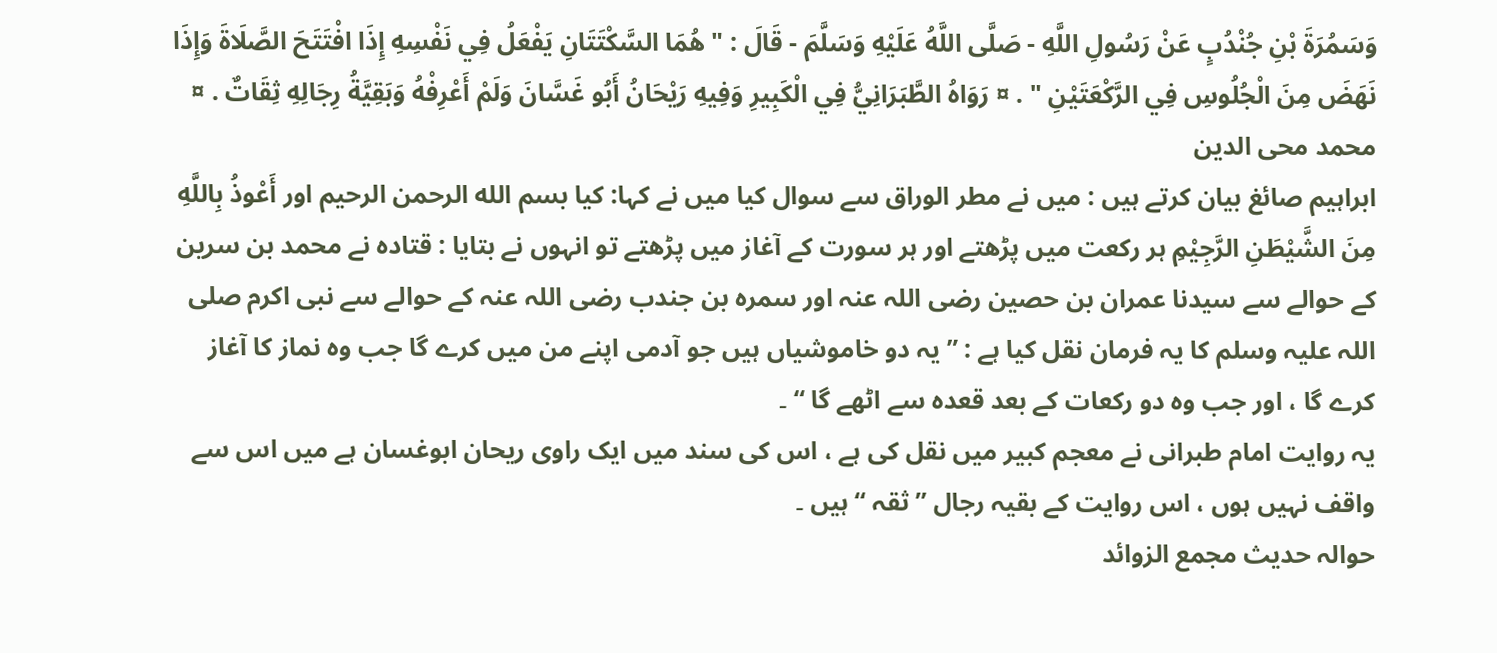وَسَمُرَةَ بْنِ جُنْدُبٍ عَنْ رَسُولِ اللَّهِ - صَلَّى اللَّهُ عَلَيْهِ وَسَلَّمَ - قَالَ : " هُمَا السَّكْتَتَانِ يَفْعَلُ فِي نَفْسِهِ إِذَا افْتَتَحَ الصَّلَاةَ وَإِذَا نَهَضَ مِنَ الْجُلُوسِ فِي الرَّكْعَتَيْنِ " . ¤ رَوَاهُ الطَّبَرَانِيُّ فِي الْكَبِيرِ وَفِيهِ رَيْحَانُ أَبُو غَسَّانَ وَلَمْ أَعْرِفْهُ وَبَقِيَّةُ رِجَالِهِ ثِقَاتٌ . ¤
محمد محی الدین
ابراہیم صائغ بیان کرتے ہیں : میں نے مطر الوراق سے سوال کیا میں نے کہا: کیا بسم الله الرحمن الرحيم اور أَعْوذُ بِاللَّهِ مِنَ الشَّيْطَنِ الرَّجِيْمِ ہر رکعت میں پڑھتے اور ہر سورت کے آغاز میں پڑھتے تو انہوں نے بتایا : قتادہ نے محمد بن سرین کے حوالے سے سیدنا عمران بن حصین رضی اللہ عنہ اور سمرہ بن جندب رضی اللہ عنہ کے حوالے سے نبی اکرم صلی اللہ علیہ وسلم کا یہ فرمان نقل کیا ہے : ” یہ دو خاموشیاں ہیں جو آدمی اپنے من میں کرے گا جب وہ نماز کا آغاز کرے گا ، اور جب وہ دو رکعات کے بعد قعدہ سے اٹھے گا “ ۔
یہ روایت امام طبرانی نے معجم کبیر میں نقل کی ہے ، اس کی سند میں ایک راوی ریحان ابوغسان ہے میں اس سے واقف نہیں ہوں ، اس روایت کے بقیہ رجال ” ثقہ “ ہیں ۔
حوالہ حدیث مجمع الزوائد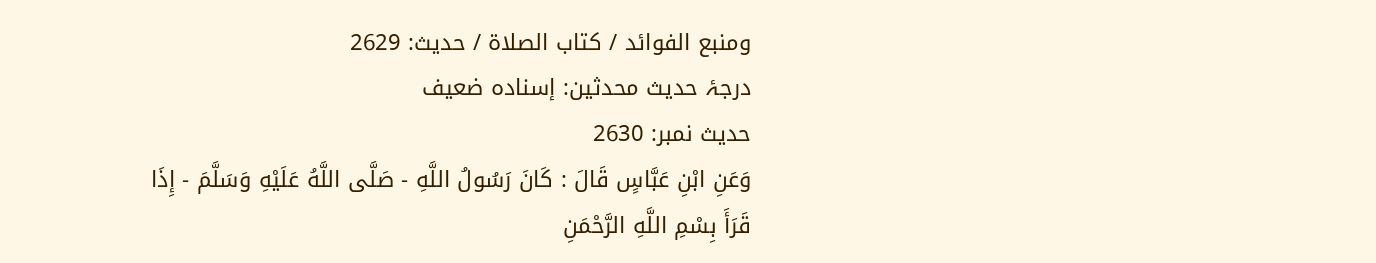ومنبع الفوائد / كتاب الصلاة / حدیث: 2629
درجۂ حدیث محدثین: إسنادہ ضعیف
حدیث نمبر: 2630
وَعَنِ ابْنِ عَبَّاسٍ قَالَ : كَانَ رَسُولُ اللَّهِ - صَلَّى اللَّهُ عَلَيْهِ وَسَلَّمَ - إِذَا قَرَأَ بِسْمِ اللَّهِ الرَّحْمَنِ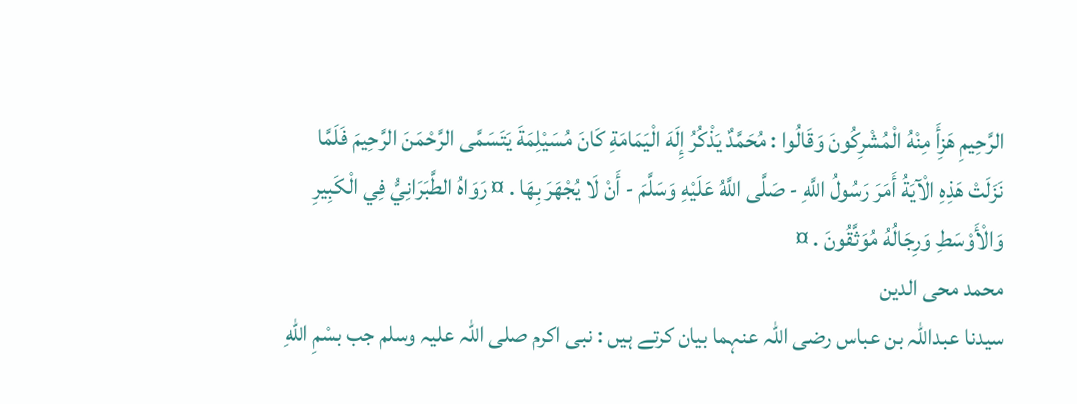الرَّحِيمِ هَزِأَ مِنْهُ الْمُشْرِكُونَ وَقَالُوا : مُحَمَّدٌ يَذْكُرُ إِلَهَ الْيَمَامَةِ كَانَ مُسَيْلِمَةَ يَتَسَمَّى الرَّحْمَنَ الرَّحِيمَ فَلَمَّا نَزَلَتْ هَذِهِ الْآيَةُ أَمَرَ رَسُولُ اللَّهِ - صَلَّى اللَّهُ عَلَيْهِ وَسَلَّمَ - أَنْ لَا يُجْهَرَ بِهَا . ¤ رَوَاهُ الطَّبَرَانِيُّ فِي الْكَبِيرِ وَالْأَوْسَطِ وَرِجَالُهُ مُوَثَّقُونَ . ¤
محمد محی الدین
سیدنا عبداللہ بن عباس رضی اللہ عنہما بیان کرتے ہیں : نبی اکرم صلی اللہ علیہ وسلم جب بسْمِ اللهِ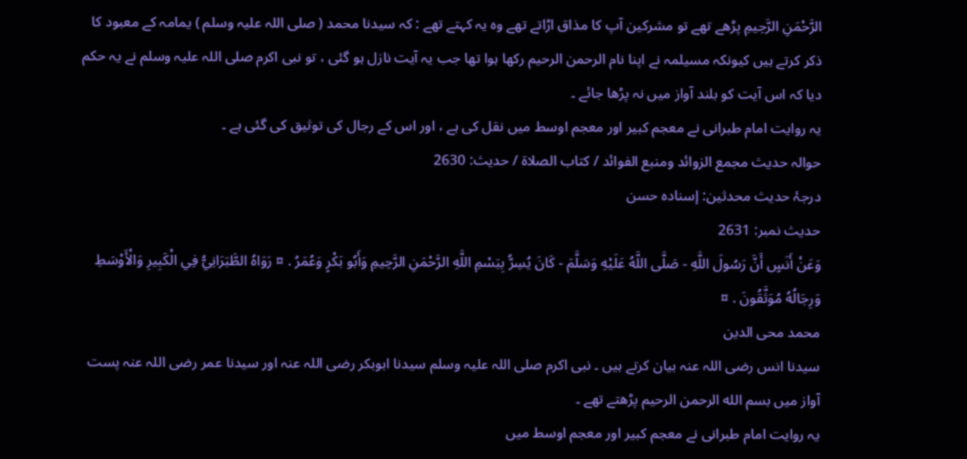الرَّحْمَنِ الرَّحِيمِ پڑھے تھے تو مشرکین آپ کا مذاق اڑاتے تھے وہ یہ کہتے تھے : کہ سیدنا محمد ( صلی اللہ علیہ وسلم ) یمامہ کے معبود کا ذکر کرتے ہیں کیونکہ مسیلمہ نے اپنا نام الرحمن الرحيم رکھا ہوا تھا جب یہ آیت نازل ہو گئی ، تو نبی اکرم صلی اللہ علیہ وسلم نے یہ حکم دیا کہ اس آیت کو بلند آواز میں نہ پڑھا جائے ۔
یہ روایت امام طبرانی نے معجم کبیر اور معجم اوسط میں نقل کی ہے ، اور اس کے رجال کی توثیق کی گئی ہے ۔
حوالہ حدیث مجمع الزوائد ومنبع الفوائد / كتاب الصلاة / حدیث: 2630
درجۂ حدیث محدثین: إسنادہ حسن
حدیث نمبر: 2631
وَعَنْ أَنَسٍ أَنَّ رَسُولَ اللَّهِ - صَلَّى اللَّهُ عَلَيْهِ وَسَلَّمَ - كَانَ يُسِرُّ بِبَسْمِ اللَّهِ الرَّحْمَنِ الرَّحِيمِ وَأَبُو بَكْرٍ وَعُمَرُ . ¤ رَوَاهُ الطَّبَرَانِيُّ فِي الْكَبِيرِ وَالْأَوْسَطِ وَرِجَالُهُ مُوَثَّقُونَ . ¤
محمد محی الدین
سیدنا انس رضی اللہ عنہ بیان کرتے ہیں ۔ نبی اکرم صلی اللہ علیہ وسلم سیدنا ابوبکر رضی اللہ عنہ اور سیدنا عمر رضی اللہ عنہ پست آواز میں بسم الله الرحمن الرحیم پڑھتے تھے ۔
یہ روایت امام طبرانی نے معجم کبیر اور معجم اوسط میں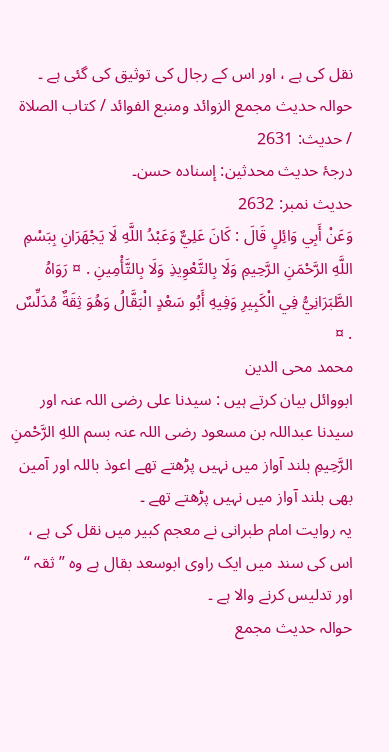نقل کی ہے ، اور اس کے رجال کی توثیق کی گئی ہے ۔
حوالہ حدیث مجمع الزوائد ومنبع الفوائد / كتاب الصلاة / حدیث: 2631
درجۂ حدیث محدثین: إسنادہ حسن۔
حدیث نمبر: 2632
وَعَنْ أَبِي وَائِلٍ قَالَ : كَانَ عَلِيٌّ وَعَبْدُ اللَّهِ لَا يَجْهَرَانِ بِبَسْمِ اللَّهِ الرَّحْمَنِ الرَّحِيمِ وَلَا بِالتَّعْوِيذِ وَلَا بِالتَّأْمِينِ . ¤ رَوَاهُ الطَّبَرَانِيُّ فِي الْكَبِيرِ وَفِيهِ أَبُو سَعْدٍ الْبَقَّالُ وَهُوَ ثِقَةٌ مُدَلِّسٌ . ¤
محمد محی الدین
ابووائل بیان کرتے ہیں : سیدنا علی رضی اللہ عنہ اور سیدنا عبداللہ بن مسعود رضی اللہ عنہ بسم اللهِ الرَّحْمنِ الرَّحِيمِ بلند آواز میں نہیں پڑھتے تھے اعوذ باللہ اور آمین بھی بلند آواز میں نہیں پڑھتے تھے ۔
یہ روایت امام طبرانی نے معجم کبیر میں نقل کی ہے ، اس کی سند میں ایک راوی ابوسعد بقال ہے وہ ” ثقہ “ اور تدلیس کرنے والا ہے ۔
حوالہ حدیث مجمع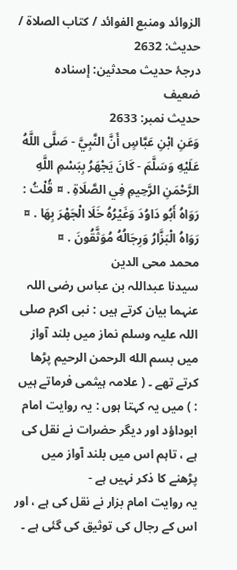الزوائد ومنبع الفوائد / كتاب الصلاة / حدیث: 2632
درجۂ حدیث محدثین: إسنادہ ضعیف
حدیث نمبر: 2633
وَعَنِ ابْنِ عَبَّاسٍ أَنَّ النَّبِيَّ - صَلَّى اللَّهُ عَلَيْهِ وَسَلَّمَ - كَانَ يَجْهَرُ بِبَسْمِ اللَّهِ الرَّحْمَنِ الرَّحِيمِ فِي الصَّلَاةِ . ¤ قُلْتُ : رَوَاهُ أَبُو دَاوُدَ وَغَيْرُهُ خَلَا الْجَهْرَ بِهَا . ¤ رَوَاهُ الْبَزَّارُ وَرِجَالُهُ مُوَثَّقُونَ . ¤
محمد محی الدین
سیدنا عبداللہ بن عباس رضی اللہ عنہما بیان کرتے ہیں : نبی اکرم صلی اللہ علیہ وسلم نماز میں بلند آواز میں بسم الله الرحمن الرحيم پڑھا کرتے تھے ۔ ( علامہ ہیثمی فرماتے ہیں : ) میں یہ کہتا ہوں : یہ روایت امام ابوداؤد اور دیگر حضرات نے نقل کی ہے ، تاہم اس میں بلند آواز میں پڑھنے کا ذکر نہیں ہے -
یہ روایت امام بزار نے نقل کی ہے ، اور اس کے رجال کی توثیق کی گئی ہے ۔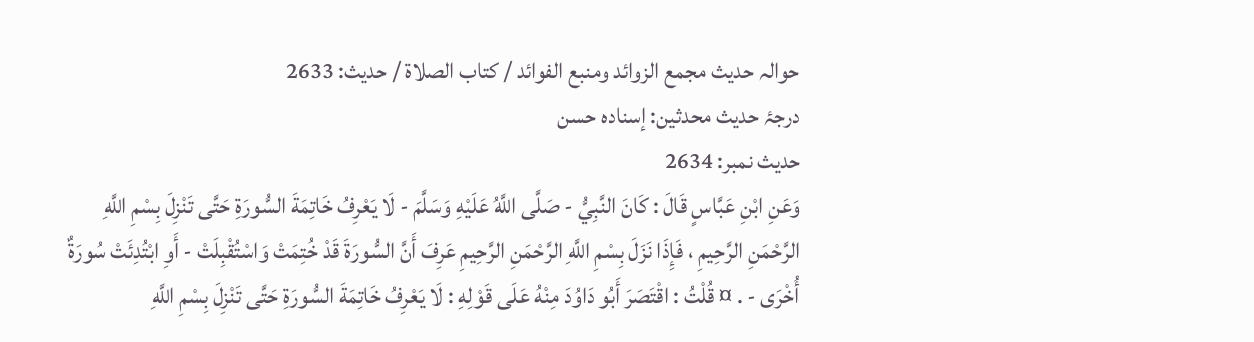حوالہ حدیث مجمع الزوائد ومنبع الفوائد / كتاب الصلاة / حدیث: 2633
درجۂ حدیث محدثین: إسنادہ حسن
حدیث نمبر: 2634
وَعَنِ ابْنِ عَبَّاسٍ قَالَ : كَانَ النَّبِيُّ - صَلَّى اللَّهُ عَلَيْهِ وَسَلَّمَ - لَا يَعْرِفُ خَاتِمَةَ السُّورَةِ حَتَّى تَنْزِلَ بِسْمِ اللَّهِ الرَّحْمَنِ الرَّحِيمِ ، فَإِذَا نَزَلَ بِسْمِ اللَّهِ الرَّحْمَنِ الرَّحِيمِ عَرِفَ أَنَّ السُّورَةَ قَدْ خُتِمَتْ وَاسْتُقْبِلَتْ - أَوِ ابْتُدِئَتْ سُورَةٌ أُخْرَى - . ¤ قُلْتُ : اقْتَصَرَ أَبُو دَاوُدَ مِنْهُ عَلَى قَوْلِهِ : لَا يَعْرِفُ خَاتِمَةَ السُّورَةِ حَتَّى تَنْزِلَ بِسْمِ اللَّهِ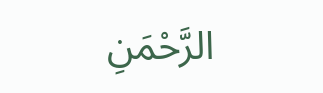الرَّحْمَنِ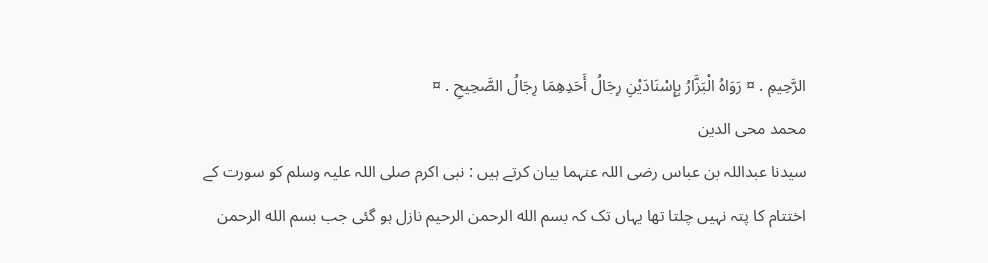الرَّحِيمِ . ¤ رَوَاهُ الْبَزَّارُ بِإِسْنَادَيْنِ رِجَالُ أَحَدِهِمَا رِجَالُ الصَّحِيحِ . ¤
محمد محی الدین
سیدنا عبداللہ بن عباس رضی اللہ عنہما بیان کرتے ہیں : نبی اکرم صلی اللہ علیہ وسلم کو سورت کے اختتام کا پتہ نہیں چلتا تھا یہاں تک کہ بسم الله الرحمن الرحيم نازل ہو گئی جب بسم الله الرحمن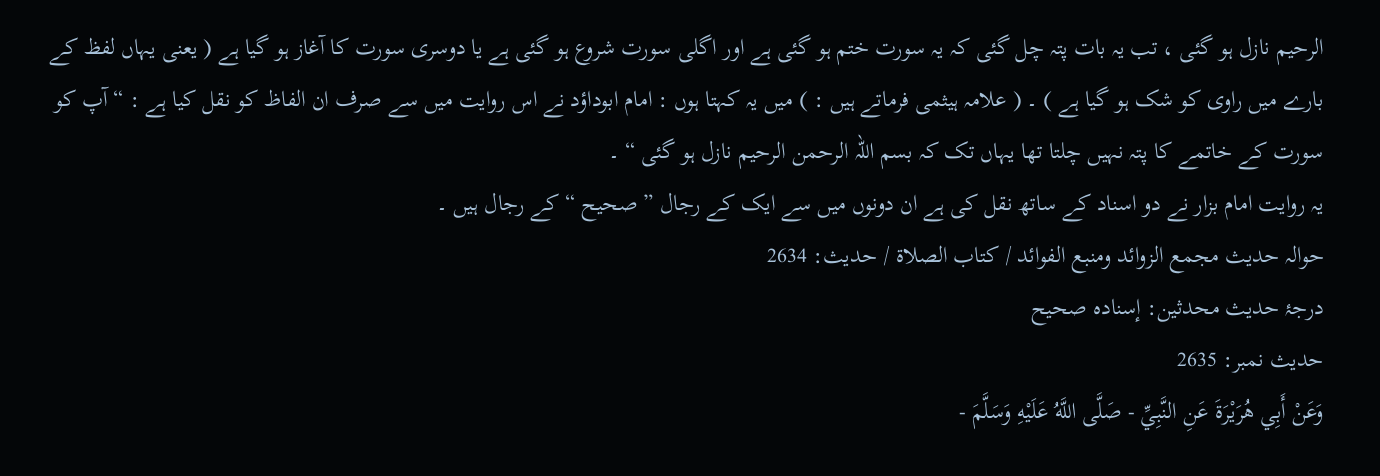الرحیم نازل ہو گئی ، تب یہ بات پتہ چل گئی کہ یہ سورت ختم ہو گئی ہے اور اگلی سورت شروع ہو گئی ہے یا دوسری سورت کا آغاز ہو گیا ہے ( یعنی یہاں لفظ کے بارے میں راوی کو شک ہو گیا ہے ) ۔ ( علامہ ہیثمی فرماتے ہیں : ) میں یہ کہتا ہوں : امام ابوداؤد نے اس روایت میں سے صرف ان الفاظ کو نقل کیا ہے : “ آپ کو سورت کے خاتمے کا پتہ نہیں چلتا تھا یہاں تک کہ بسم اللہ الرحمن الرحیم نازل ہو گئی “ ۔
یہ روایت امام بزار نے دو اسناد کے ساتھ نقل کی ہے ان دونوں میں سے ایک کے رجال ” صحیح “ کے رجال ہیں ۔
حوالہ حدیث مجمع الزوائد ومنبع الفوائد / كتاب الصلاة / حدیث: 2634
درجۂ حدیث محدثین: إسنادہ صحیح
حدیث نمبر: 2635
وَعَنْ أَبِي هُرَيْرَةَ عَنِ النَّبِيِّ - صَلَّى اللَّهُ عَلَيْهِ وَسَلَّمَ -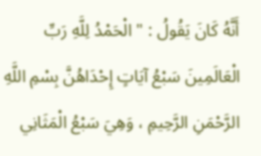أَنَّهُ كَانَ يَقُولُ : " الْحَمْدُ لِلَّهِ رَبِّ الْعَالَمِينَ سَبْعُ آيَاتٍ إِحْدَاهُنَّ بِسْمِ اللَّهِ الرَّحْمَنِ الرَّحِيمِ ، وَهِيَ سَبْعُ الْمَثَانِي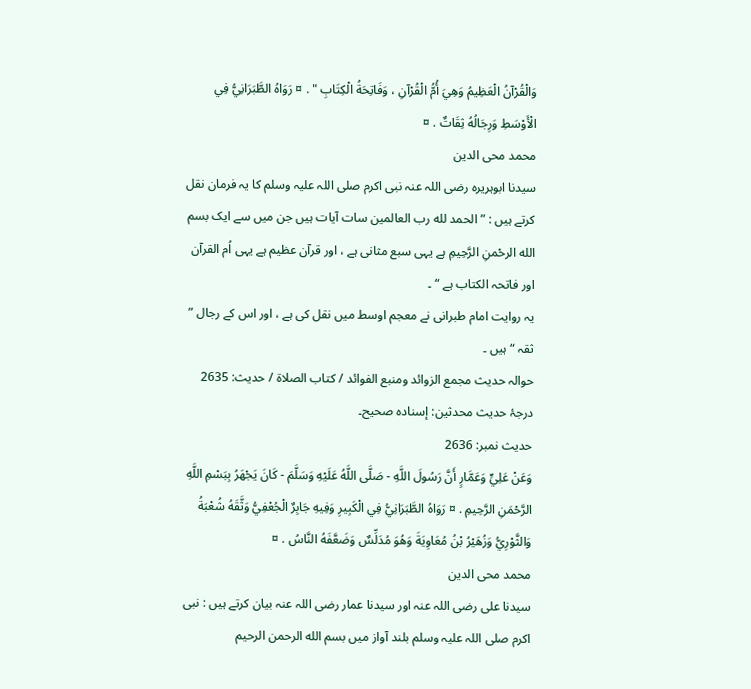وَالْقُرْآنُ الْعَظِيمُ وَهِيَ أُمُّ الْقُرْآنِ ، وَفَاتِحَةُ الْكِتَابِ " . ¤ رَوَاهُ الطَّبَرَانِيُّ فِي الْأَوْسَطِ وَرِجَالُهُ ثِقَاتٌ . ¤
محمد محی الدین
سیدنا ابوہریرہ رضی اللہ عنہ نبی اکرم صلی اللہ علیہ وسلم کا یہ فرمان نقل کرتے ہیں : ” الحمد لله رب العالمين سات آیات ہیں جن میں سے ایک بسم الله الرحْمنِ الرَّحِيمِ ہے یہی سبع مثانی ہے ، اور قرآن عظیم ہے یہی اُم القرآن اور فاتحہ الکتاب ہے “ ۔
یہ روایت امام طبرانی نے معجم اوسط میں نقل کی ہے ، اور اس کے رجال ” ثقہ “ ہیں ۔
حوالہ حدیث مجمع الزوائد ومنبع الفوائد / كتاب الصلاة / حدیث: 2635
درجۂ حدیث محدثین: إسنادہ صحیح۔
حدیث نمبر: 2636
وَعَنْ عَلِيٍّ وَعَمَّارٍ أَنَّ رَسُولَ اللَّهِ - صَلَّى اللَّهُ عَلَيْهِ وَسَلَّمَ - كَانَ يَجْهَرُ بِبَسْمِ اللَّهِ الرَّحْمَنِ الرَّحِيمِ . ¤ رَوَاهُ الطَّبَرَانِيُّ فِي الْكَبِيرِ وَفِيهِ جَابِرٌ الْجُعْفِيُّ وَثَّقَهُ شُعْبَةُ وَالثَّوْرِيُّ وَزُهَيْرُ بْنُ مُعَاوِيَةَ وَهُوَ مُدَلِّسٌ وَضَعَّفَهُ النَّاسُ . ¤
محمد محی الدین
سیدنا علی رضی اللہ عنہ اور سیدنا عمار رضی اللہ عنہ بیان کرتے ہیں : نبی اکرم صلی اللہ علیہ وسلم بلند آواز میں بسم الله الرحمن الرحيم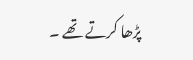پڑھا کرتے تھے ۔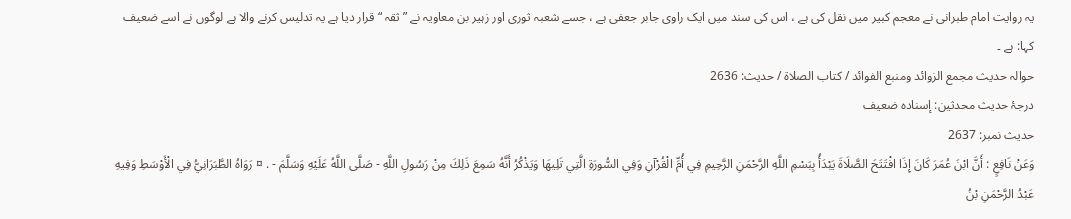یہ روایت امام طبرانی نے معجم کبیر میں نقل کی ہے ، اس کی سند میں ایک راوی جابر جعفی ہے ، جسے شعبہ ثوری اور زہیر بن معاویہ نے ” ثقہ “ قرار دیا ہے یہ تدلیس کرنے والا ہے لوگوں نے اسے ضعیف کہا: ہے ۔
حوالہ حدیث مجمع الزوائد ومنبع الفوائد / كتاب الصلاة / حدیث: 2636
درجۂ حدیث محدثین: إسنادہ ضعیف
حدیث نمبر: 2637
وَعَنْ نَافِعٍ : أَنَّ ابْنَ عُمَرَ كَانَ إِذَا افْتَتَحَ الصَّلَاةَ يَبْدَأُ بِبَسْمِ اللَّهِ الرَّحْمَنِ الرَّحِيمِ فِي أُمِّ الْقُرْآنِ وَفِي السُّورَةِ الَّتِي تَلِيهَا وَيَذْكُرُ أَنَّهُ سَمِعَ ذَلِكَ مِنْ رَسُولِ اللَّهِ - صَلَّى اللَّهُ عَلَيْهِ وَسَلَّمَ - . ¤ رَوَاهُ الطَّبَرَانِيُّ فِي الْأَوْسَطِ وَفِيهِ عَبْدُ الرَّحْمَنِ بْنُ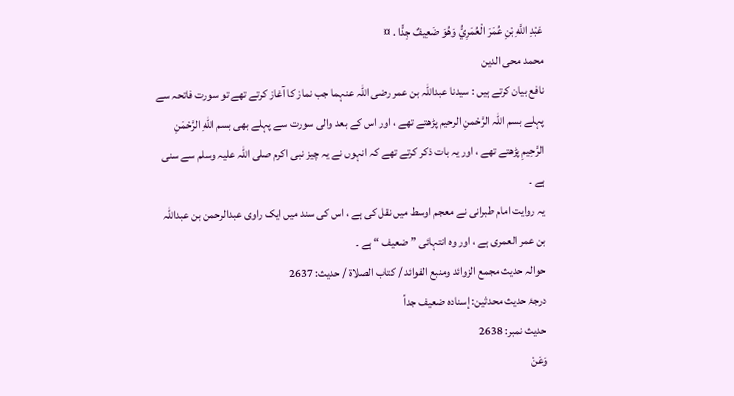عَبْدِ اللَّهِ بْنِ عُمَرَ الْعُمَرِيُّ وَهُوَ ضَعِيفٌ جِدًّا . ¤
محمد محی الدین
نافع بیان کرتے ہیں : سیدنا عبداللہ بن عمر رضی اللہ عنہما جب نماز کا آغاز کرتے تھے تو سورت فاتحہ سے پہلے بسم اللہ الرَّحْمنِ الرحیم پڑھتے تھے ، اور اس کے بعد والی سورت سے پہلے بھی بسم اللهِ الرَّحْمَنِ الرَّحِیمِ پڑھتے تھے ، اور یہ بات ذکر کرتے تھے کہ انہوں نے یہ چیز نبی اکرم صلی اللہ علیہ وسلم سے سنی ہے ۔
یہ روایت امام طبرانی نے معجم اوسط میں نقل کی ہے ، اس کی سند میں ایک راوی عبدالرحمن بن عبداللہ بن عمر العمری ہے ، اور وہ انتہائی ” ضعیف “ ہے ۔
حوالہ حدیث مجمع الزوائد ومنبع الفوائد / كتاب الصلاة / حدیث: 2637
درجۂ حدیث محدثین: إسنادہ ضعیف جداً
حدیث نمبر: 2638
وَعَنْ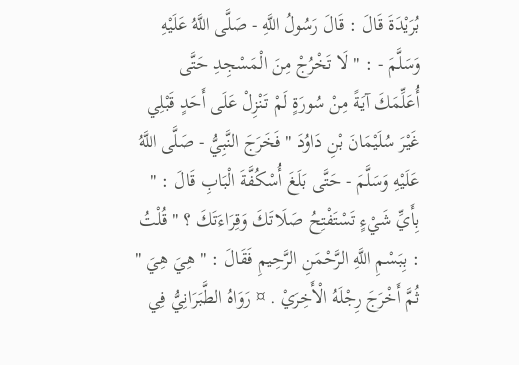بُرَيْدَةَ قَالَ : قَالَ رَسُولُ اللَّهِ - صَلَّى اللَّهُ عَلَيْهِ وَسَلَّمَ - : " لَا تَخْرُجْ مِنَ الْمَسْجِدِ حَتَّى أُعَلِّمَكَ آيَةً مِنْ سُورَةٍ لَمْ تَنْزِلْ عَلَى أَحَدٍ قَبْلِي غَيْرَ سُلَيْمَانَ بْنِ دَاوُدَ " فَخَرَجَ النَّبِيُّ - صَلَّى اللَّهُ عَلَيْهِ وَسَلَّمَ - حَتَّى بَلَغَ أُسْكُفَّةَ الْبَابِ قَالَ : " بِأَيِّ شَيْءٍ تَسْتَفْتِحُ صَلَاتَكَ وَقِرَاءَتَكَ ؟ " قُلْتُ : بِبَسْمِ اللَّهِ الرَّحْمَنِ الرَّحِيمِ فَقَالَ : " هِيَ هِيَ " ثُمَّ أَخْرَجَ رِجْلَهُ الْأَخِرَيْ . ¤ رَوَاهُ الطَّبَرَانِيُّ فِي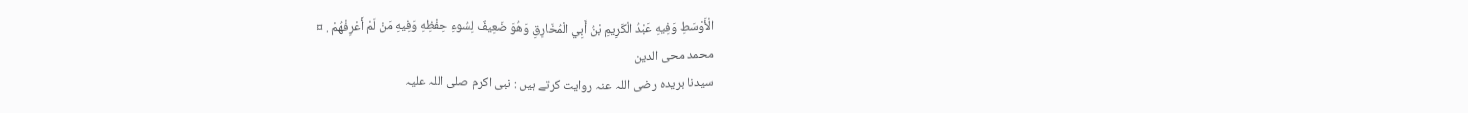الْأَوْسَطِ وَفِيهِ عَبْدُ الْكَرِيمِ بْنُ أَبِي الْمُخَارِقِ وَهُوَ ضَعِيفٌ لِسُوءِ حِفْظِهِ وَفِيهِ مَنْ لَمْ أَعْرِفْهُمْ . ¤
محمد محی الدین
سیدنا بریدہ رضی اللہ عنہ روایت کرتے ہیں : نبی اکرم صلی اللہ علیہ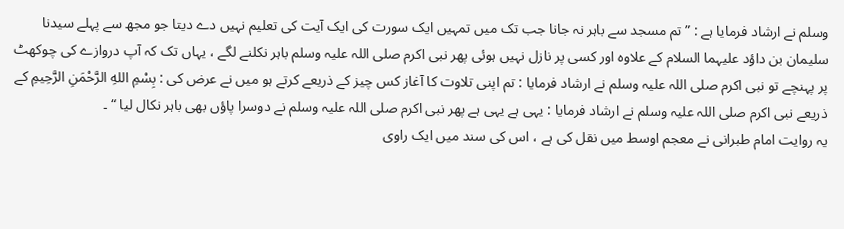وسلم نے ارشاد فرمایا ہے : ” تم مسجد سے باہر نہ جانا جب تک میں تمہیں ایک سورت کی ایک آیت کی تعلیم نہیں دے دیتا جو مجھ سے پہلے سیدنا سلیمان بن داؤد علیہما السلام کے علاوہ اور کسی پر نازل نہیں ہوئی پھر نبی اکرم صلی اللہ علیہ وسلم باہر نکلنے لگے ، یہاں تک کہ آپ دروازے کی چوکھٹ پر پہنچے تو نبی اکرم صلی اللہ علیہ وسلم نے ارشاد فرمایا : تم اپنی تلاوت کا آغاز کس چیز کے ذریعے کرتے ہو میں نے عرض کی : بِسْمِ اللهِ الرَّحْمَنِ الرَّحِیمِ کے ذریعے نبی اکرم صلی اللہ علیہ وسلم نے ارشاد فرمایا : یہی ہے یہی ہے پھر نبی اکرم صلی اللہ علیہ وسلم نے دوسرا پاؤں بھی باہر نکال لیا “ ۔
یہ روایت امام طبرانی نے معجم اوسط میں نقل کی ہے ، اس کی سند میں ایک راوی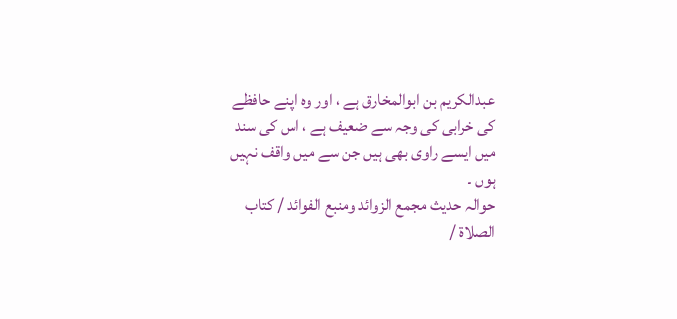عبدالکریم بن ابوالمخارق ہے ، اور وہ اپنے حافظے کی خرابی کی وجہ سے ضعیف ہے ، اس کی سند میں ایسے راوی بھی ہیں جن سے میں واقف نہیں ہوں ۔
حوالہ حدیث مجمع الزوائد ومنبع الفوائد / كتاب الصلاة /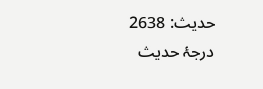حدیث: 2638
درجۂ حدیث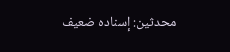محدثین: إسنادہ ضعیف